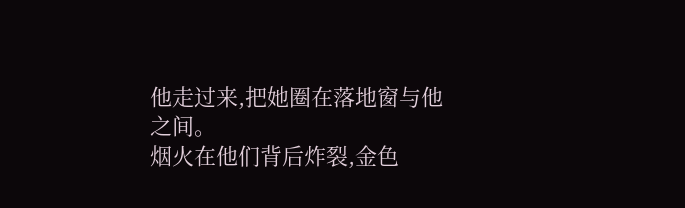他走过来,把她圈在落地窗与他之间。
烟火在他们背后炸裂,金色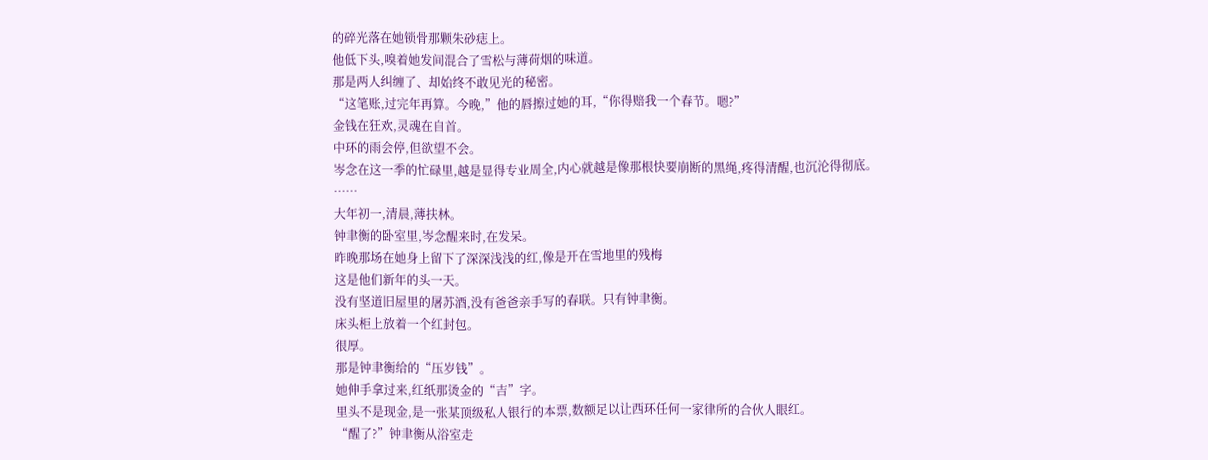的碎光落在她锁骨那颗朱砂痣上。
他低下头,嗅着她发间混合了雪松与薄荷烟的味道。
那是两人纠缠了、却始终不敢见光的秘密。
“这笔账,过完年再算。今晚,”他的唇擦过她的耳,“你得赔我一个春节。嗯?”
金钱在狂欢,灵魂在自首。
中环的雨会停,但欲望不会。
岑念在这一季的忙碌里,越是显得专业周全,内心就越是像那根快要崩断的黑绳,疼得清醒,也沉沦得彻底。
……
大年初一,清晨,薄扶林。
钟聿衡的卧室里,岑念醒来时,在发呆。
昨晚那场在她身上留下了深深浅浅的红,像是开在雪地里的残梅
这是他们新年的头一天。
没有坚道旧屋里的屠苏酒,没有爸爸亲手写的春联。只有钟聿衡。
床头柜上放着一个红封包。
很厚。
那是钟聿衡给的“压岁钱”。
她伸手拿过来,红纸那烫金的“吉”字。
里头不是现金,是一张某顶级私人银行的本票,数额足以让西环任何一家律所的合伙人眼红。
“醒了?”钟聿衡从浴室走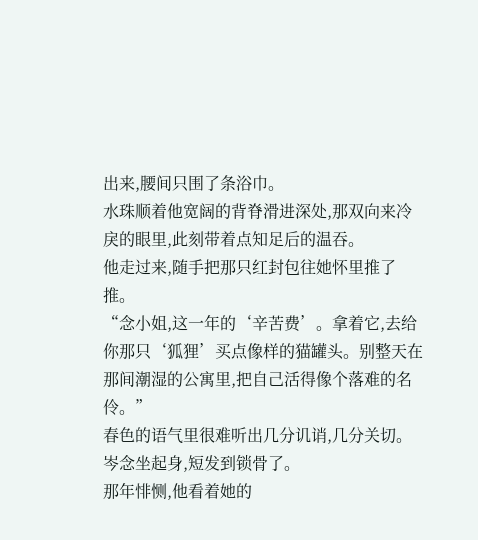出来,腰间只围了条浴巾。
水珠顺着他宽阔的背脊滑进深处,那双向来冷戾的眼里,此刻带着点知足后的温吞。
他走过来,随手把那只红封包往她怀里推了推。
“念小姐,这一年的‘辛苦费’。拿着它,去给你那只‘狐狸’买点像样的猫罐头。别整天在那间潮湿的公寓里,把自己活得像个落难的名伶。”
春色的语气里很难听出几分讥诮,几分关切。
岑念坐起身,短发到锁骨了。
那年悱恻,他看着她的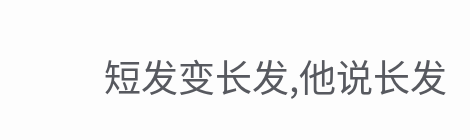短发变长发,他说长发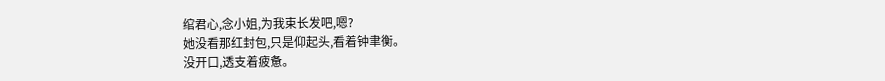绾君心,念小姐,为我束长发吧,嗯?
她没看那红封包,只是仰起头,看着钟聿衡。
没开口,透支着疲惫。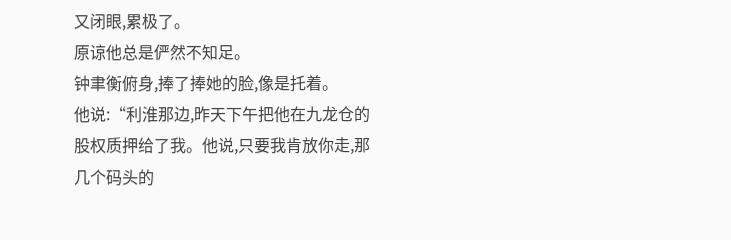又闭眼,累极了。
原谅他总是俨然不知足。
钟聿衡俯身,捧了捧她的脸,像是托着。
他说:“利淮那边,昨天下午把他在九龙仓的股权质押给了我。他说,只要我肯放你走,那几个码头的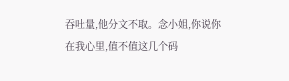吞吐量,他分文不取。念小姐,你说你在我心里,值不值这几个码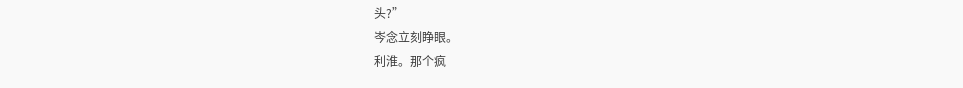头?”
岑念立刻睁眼。
利淮。那个疯